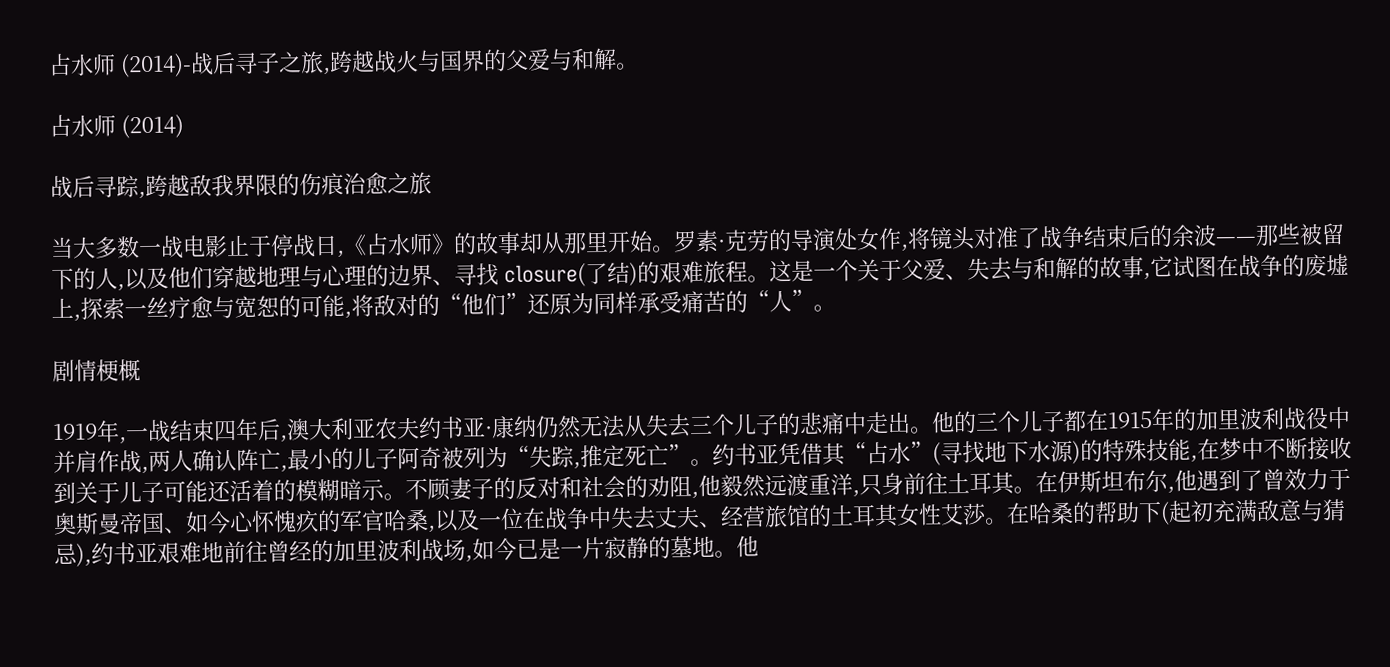占水师 (2014)-战后寻子之旅,跨越战火与国界的父爱与和解。

占水师 (2014)

战后寻踪,跨越敌我界限的伤痕治愈之旅

当大多数一战电影止于停战日,《占水师》的故事却从那里开始。罗素·克劳的导演处女作,将镜头对准了战争结束后的余波——那些被留下的人,以及他们穿越地理与心理的边界、寻找 closure(了结)的艰难旅程。这是一个关于父爱、失去与和解的故事,它试图在战争的废墟上,探索一丝疗愈与宽恕的可能,将敌对的“他们”还原为同样承受痛苦的“人”。

剧情梗概

1919年,一战结束四年后,澳大利亚农夫约书亚·康纳仍然无法从失去三个儿子的悲痛中走出。他的三个儿子都在1915年的加里波利战役中并肩作战,两人确认阵亡,最小的儿子阿奇被列为“失踪,推定死亡”。约书亚凭借其“占水”(寻找地下水源)的特殊技能,在梦中不断接收到关于儿子可能还活着的模糊暗示。不顾妻子的反对和社会的劝阻,他毅然远渡重洋,只身前往土耳其。在伊斯坦布尔,他遇到了曾效力于奥斯曼帝国、如今心怀愧疚的军官哈桑,以及一位在战争中失去丈夫、经营旅馆的土耳其女性艾莎。在哈桑的帮助下(起初充满敌意与猜忌),约书亚艰难地前往曾经的加里波利战场,如今已是一片寂静的墓地。他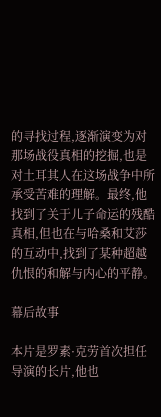的寻找过程,逐渐演变为对那场战役真相的挖掘,也是对土耳其人在这场战争中所承受苦难的理解。最终,他找到了关于儿子命运的残酷真相,但也在与哈桑和艾莎的互动中,找到了某种超越仇恨的和解与内心的平静。

幕后故事

本片是罗素·克劳首次担任导演的长片,他也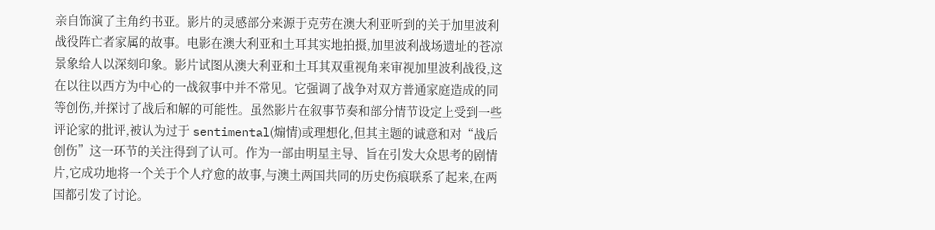亲自饰演了主角约书亚。影片的灵感部分来源于克劳在澳大利亚听到的关于加里波利战役阵亡者家属的故事。电影在澳大利亚和土耳其实地拍摄,加里波利战场遗址的苍凉景象给人以深刻印象。影片试图从澳大利亚和土耳其双重视角来审视加里波利战役,这在以往以西方为中心的一战叙事中并不常见。它强调了战争对双方普通家庭造成的同等创伤,并探讨了战后和解的可能性。虽然影片在叙事节奏和部分情节设定上受到一些评论家的批评,被认为过于 sentimental(煽情)或理想化,但其主题的诚意和对“战后创伤”这一环节的关注得到了认可。作为一部由明星主导、旨在引发大众思考的剧情片,它成功地将一个关于个人疗愈的故事,与澳土两国共同的历史伤痕联系了起来,在两国都引发了讨论。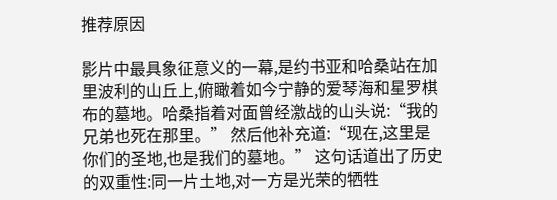推荐原因

影片中最具象征意义的一幕,是约书亚和哈桑站在加里波利的山丘上,俯瞰着如今宁静的爱琴海和星罗棋布的墓地。哈桑指着对面曾经激战的山头说:“我的兄弟也死在那里。” 然后他补充道:“现在,这里是你们的圣地,也是我们的墓地。” 这句话道出了历史的双重性:同一片土地,对一方是光荣的牺牲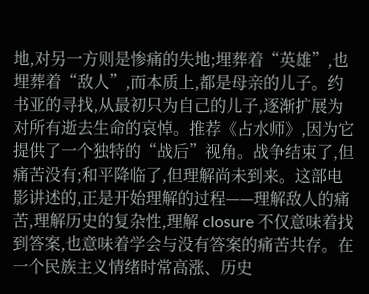地,对另一方则是惨痛的失地;埋葬着“英雄”,也埋葬着“敌人”,而本质上,都是母亲的儿子。约书亚的寻找,从最初只为自己的儿子,逐渐扩展为对所有逝去生命的哀悼。推荐《占水师》,因为它提供了一个独特的“战后”视角。战争结束了,但痛苦没有;和平降临了,但理解尚未到来。这部电影讲述的,正是开始理解的过程——理解敌人的痛苦,理解历史的复杂性,理解 closure 不仅意味着找到答案,也意味着学会与没有答案的痛苦共存。在一个民族主义情绪时常高涨、历史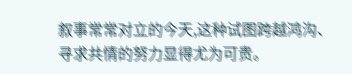叙事常常对立的今天,这种试图跨越鸿沟、寻求共情的努力显得尤为可贵。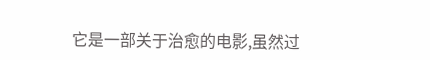它是一部关于治愈的电影,虽然过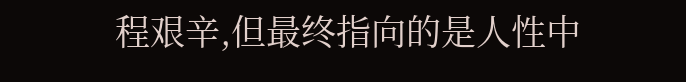程艰辛,但最终指向的是人性中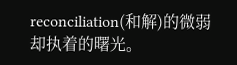reconciliation(和解)的微弱却执着的曙光。